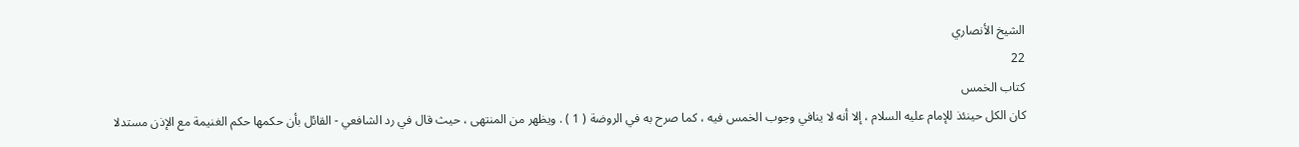الشيخ الأنصاري
22
كتاب الخمس
كان الكل حينئذ للإمام عليه السلام ، إلا أنه لا ينافي وجوب الخمس فيه ، كما صرح به في الروضة ( 1 ) . ويظهر من المنتهى ، حيث قال في رد الشافعي - القائل بأن حكمها حكم الغنيمة مع الإذن مستدلا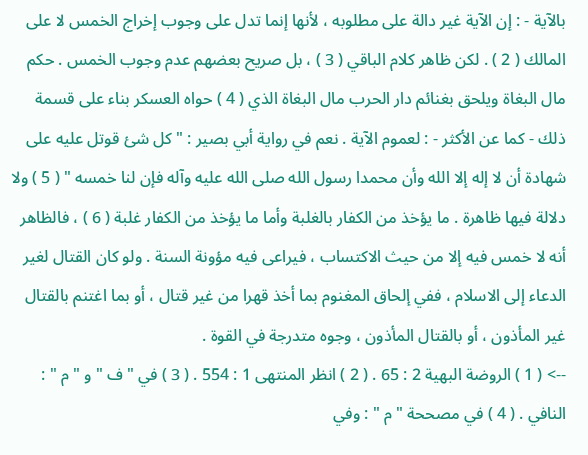بالآية - : إن الآية غير دالة على مطلوبه ، لأنها إنما تدل على وجوب إخراج الخمس لا على المالك ( 2 ) . لكن ظاهر كلام الباقي ( 3 ) ، بل صريح بعضهم عدم وجوب الخمس . حكم مال البغاة ويلحق بغنائم دار الحرب مال البغاة الذي ( 4 ) حواه العسكر بناء على قسمة ذلك - كما عن الأكثر - : لعموم الآية . نعم في رواية أبي بصير : " كل شئ قوتل عليه على شهادة أن لا إله إلا الله وأن محمدا رسول الله صلى الله عليه وآله فإن لنا خمسه " ( 5 ) ولا دلالة فيها ظاهرة . ما يؤخذ من الكفار بالغلبة وأما ما يؤخذ من الكفار غلبة ( 6 ) ، فالظاهر أنه لا خمس فيه إلا من حيث الاكتساب ، فيراعى فيه مؤونة السنة . ولو كان القتال لغير الدعاء إلى الاسلام ، ففي إلحاق المغنوم بما أخذ قهرا من غير قتال ، أو بما اغتنم بالقتال غير المأذون ، أو بالقتال المأذون ، وجوه متدرجة في القوة .
--> ( 1 ) الروضة البهية 2 : 65 . ( 2 ) انظر المنتهى 1 : 554 . ( 3 ) في " ف " و " م " : النافي . ( 4 ) في مصححة " م " : وفي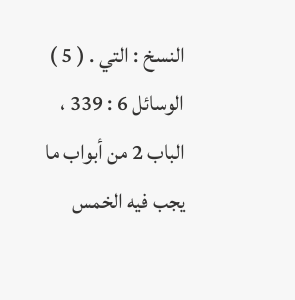النسخ : التي . ( 5 ) الوسائل 6 : 339 ، الباب 2 من أبواب ما يجب فيه الخمس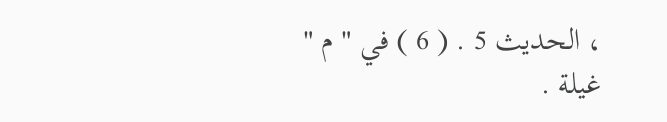، الحديث 5 . ( 6 ) في " م " غيلة .